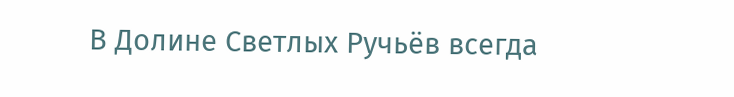В Долине Светлых Ручьёв всегда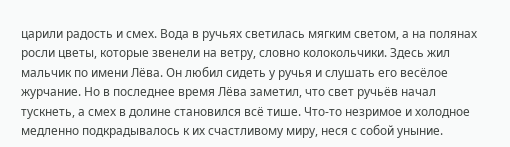царили радость и смех. Вода в ручьях светилась мягким светом, а на полянах росли цветы, которые звенели на ветру, словно колокольчики. Здесь жил мальчик по имени Лёва. Он любил сидеть у ручья и слушать его весёлое журчание. Но в последнее время Лёва заметил, что свет ручьёв начал тускнеть, а смех в долине становился всё тише. Что-то незримое и холодное медленно подкрадывалось к их счастливому миру, неся с собой уныние.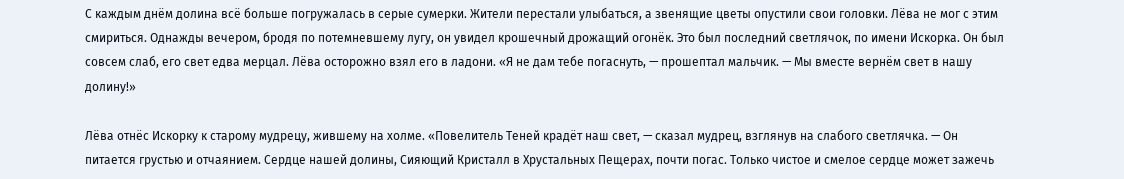С каждым днём долина всё больше погружалась в серые сумерки. Жители перестали улыбаться, а звенящие цветы опустили свои головки. Лёва не мог с этим смириться. Однажды вечером, бродя по потемневшему лугу, он увидел крошечный дрожащий огонёк. Это был последний светлячок, по имени Искорка. Он был совсем слаб, его свет едва мерцал. Лёва осторожно взял его в ладони. «Я не дам тебе погаснуть, — прошептал мальчик. — Мы вместе вернём свет в нашу долину!»

Лёва отнёс Искорку к старому мудрецу, жившему на холме. «Повелитель Теней крадёт наш свет, — сказал мудрец, взглянув на слабого светлячка. — Он питается грустью и отчаянием. Сердце нашей долины, Сияющий Кристалл в Хрустальных Пещерах, почти погас. Только чистое и смелое сердце может зажечь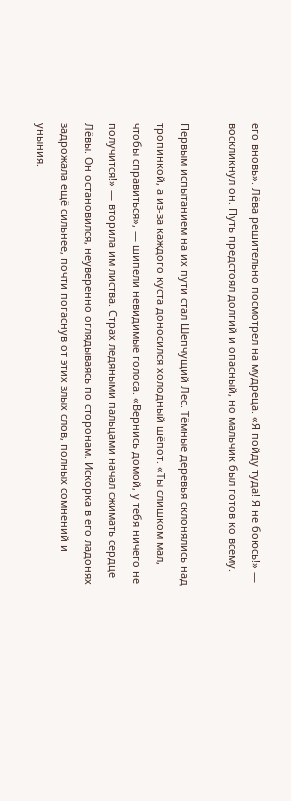его вновь». Лёва решительно посмотрел на мудреца. «Я пойду туда! Я не боюсь!» — воскликнул он. Путь предстоял долгий и опасный, но мальчик был готов ко всему.

Первым испытанием на их пути стал Шепчущий Лес. Тёмные деревья склонялись над тропинкой, а из-за каждого куста доносился холодный шёпот. «Ты слишком мал, чтобы справиться», — шипели невидимые голоса. «Вернись домой, у тебя ничего не получится!» — вторила им листва. Страх ледяными пальцами начал сжимать сердце Лёвы. Он остановился, неуверенно оглядываясь по сторонам. Искорка в его ладонях задрожала ещё сильнее, почти погаснув от этих злых слов, полных сомнений и уныния.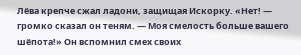Лёва крепче сжал ладони, защищая Искорку. «Нет! — громко сказал он теням. — Моя смелость больше вашего шёпота!» Он вспомнил смех своих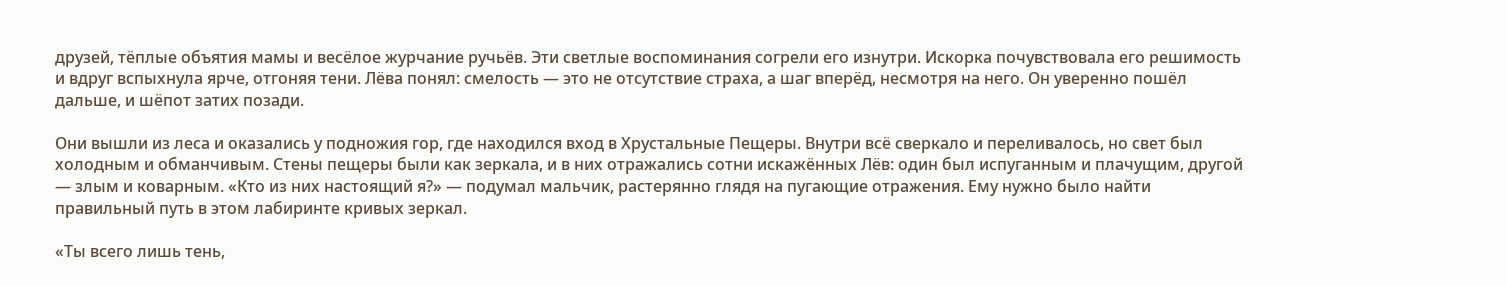друзей, тёплые объятия мамы и весёлое журчание ручьёв. Эти светлые воспоминания согрели его изнутри. Искорка почувствовала его решимость и вдруг вспыхнула ярче, отгоняя тени. Лёва понял: смелость — это не отсутствие страха, а шаг вперёд, несмотря на него. Он уверенно пошёл дальше, и шёпот затих позади.

Они вышли из леса и оказались у подножия гор, где находился вход в Хрустальные Пещеры. Внутри всё сверкало и переливалось, но свет был холодным и обманчивым. Стены пещеры были как зеркала, и в них отражались сотни искажённых Лёв: один был испуганным и плачущим, другой — злым и коварным. «Кто из них настоящий я?» — подумал мальчик, растерянно глядя на пугающие отражения. Ему нужно было найти правильный путь в этом лабиринте кривых зеркал.

«Ты всего лишь тень,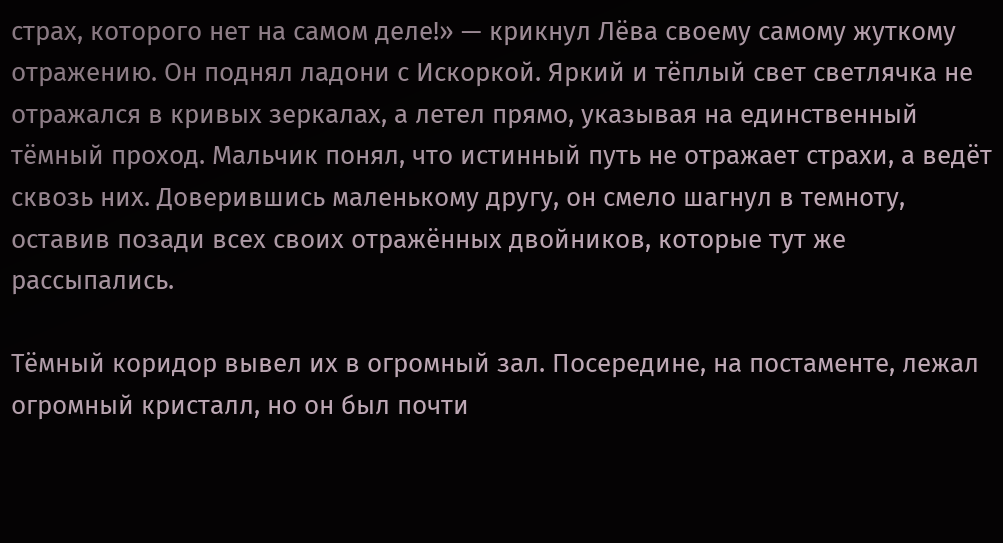страх, которого нет на самом деле!» — крикнул Лёва своему самому жуткому отражению. Он поднял ладони с Искоркой. Яркий и тёплый свет светлячка не отражался в кривых зеркалах, а летел прямо, указывая на единственный тёмный проход. Мальчик понял, что истинный путь не отражает страхи, а ведёт сквозь них. Доверившись маленькому другу, он смело шагнул в темноту, оставив позади всех своих отражённых двойников, которые тут же рассыпались.

Тёмный коридор вывел их в огромный зал. Посередине, на постаменте, лежал огромный кристалл, но он был почти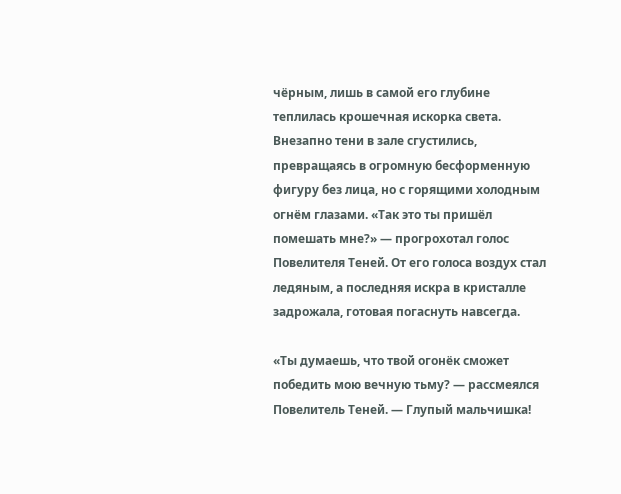чёрным, лишь в самой его глубине теплилась крошечная искорка света. Внезапно тени в зале сгустились, превращаясь в огромную бесформенную фигуру без лица, но с горящими холодным огнём глазами. «Так это ты пришёл помешать мне?» — прогрохотал голос Повелителя Теней. От его голоса воздух стал ледяным, а последняя искра в кристалле задрожала, готовая погаснуть навсегда.

«Ты думаешь, что твой огонёк сможет победить мою вечную тьму? — рассмеялся Повелитель Теней. — Глупый мальчишка!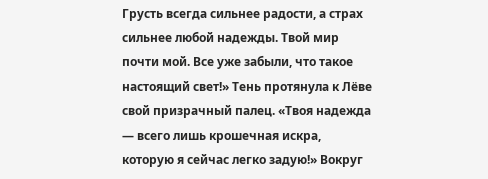Грусть всегда сильнее радости, а страх сильнее любой надежды. Твой мир почти мой. Все уже забыли, что такое настоящий свет!» Тень протянула к Лёве свой призрачный палец. «Твоя надежда — всего лишь крошечная искра, которую я сейчас легко задую!» Вокруг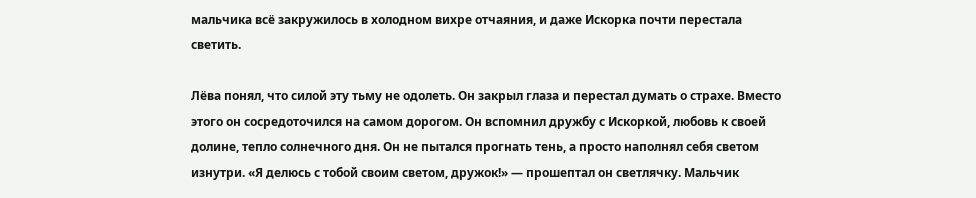мальчика всё закружилось в холодном вихре отчаяния, и даже Искорка почти перестала светить.

Лёва понял, что силой эту тьму не одолеть. Он закрыл глаза и перестал думать о страхе. Вместо этого он сосредоточился на самом дорогом. Он вспомнил дружбу с Искоркой, любовь к своей долине, тепло солнечного дня. Он не пытался прогнать тень, а просто наполнял себя светом изнутри. «Я делюсь с тобой своим светом, дружок!» — прошептал он светлячку. Мальчик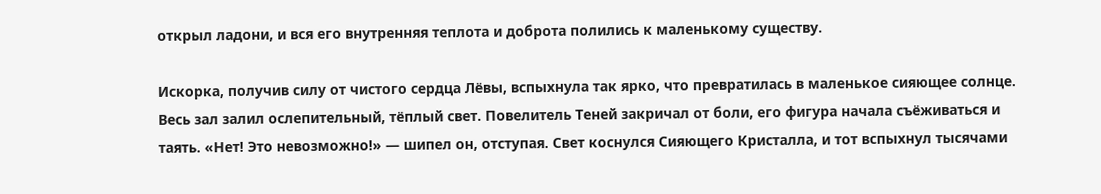открыл ладони, и вся его внутренняя теплота и доброта полились к маленькому существу.

Искорка, получив силу от чистого сердца Лёвы, вспыхнула так ярко, что превратилась в маленькое сияющее солнце. Весь зал залил ослепительный, тёплый свет. Повелитель Теней закричал от боли, его фигура начала съёживаться и таять. «Нет! Это невозможно!» — шипел он, отступая. Свет коснулся Сияющего Кристалла, и тот вспыхнул тысячами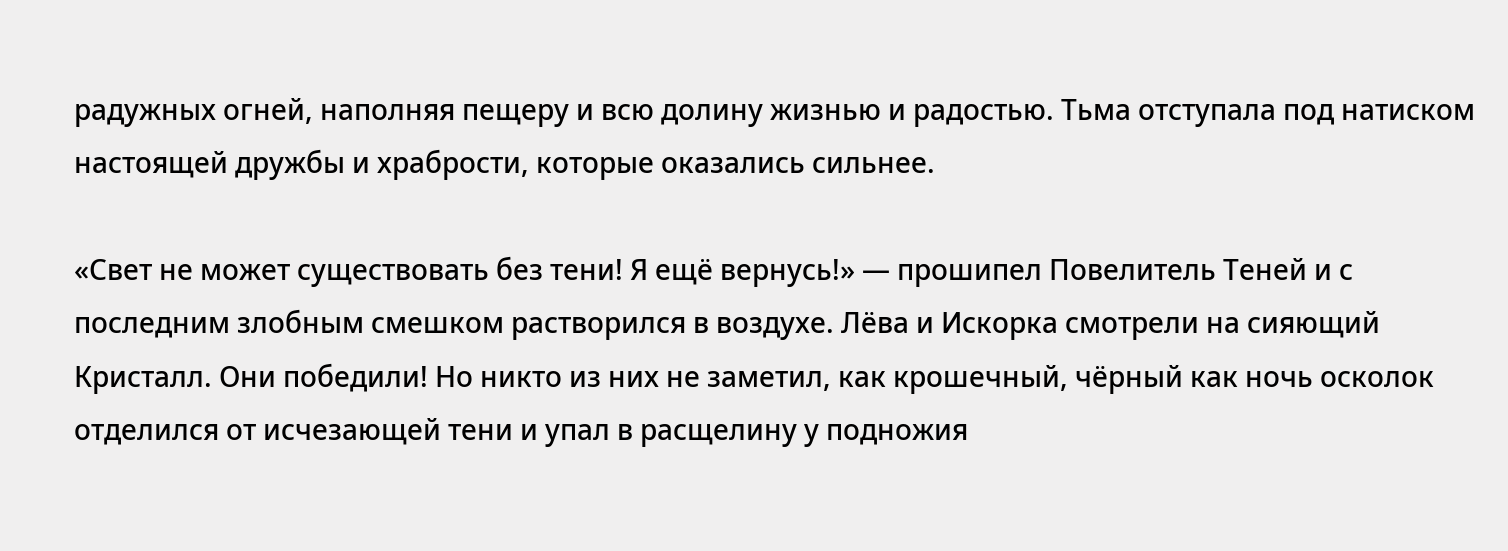радужных огней, наполняя пещеру и всю долину жизнью и радостью. Тьма отступала под натиском настоящей дружбы и храбрости, которые оказались сильнее.

«Свет не может существовать без тени! Я ещё вернусь!» — прошипел Повелитель Теней и с последним злобным смешком растворился в воздухе. Лёва и Искорка смотрели на сияющий Кристалл. Они победили! Но никто из них не заметил, как крошечный, чёрный как ночь осколок отделился от исчезающей тени и упал в расщелину у подножия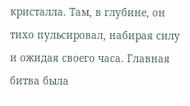кристалла. Там, в глубине, он тихо пульсировал, набирая силу и ожидая своего часа. Главная битва была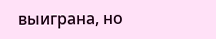выиграна, но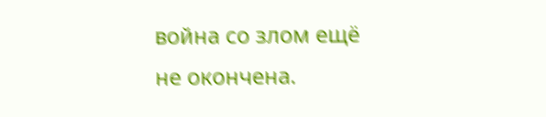война со злом ещё не окончена.